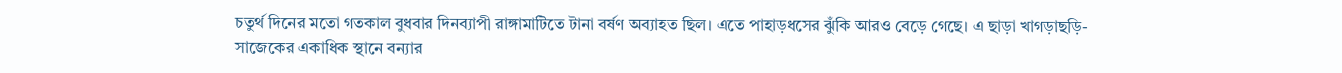চতুর্থ দিনের মতো গতকাল বুধবার দিনব্যাপী রাঙ্গামাটিতে টানা বর্ষণ অব্যাহত ছিল। এতে পাহাড়ধসের ঝুঁকি আরও বেড়ে গেছে। এ ছাড়া খাগড়াছড়ি-সাজেকের একাধিক স্থানে বন্যার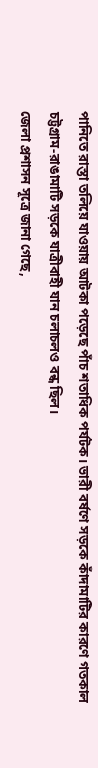পানিতে রাস্তা তলিয়ে যাওয়ায় আটকা পড়েছে পাঁচ শতাধিক পর্যটক। ভারী বর্ষণে সড়কে কাঁদামাটির কারণে গতকাল চট্টগ্রাম-রাঙামাটি সড়কে যাত্রীবাহী যান চলাচলও বন্ধ ছিল।
জেলা প্রশাসন সূত্রে জানা গেছে,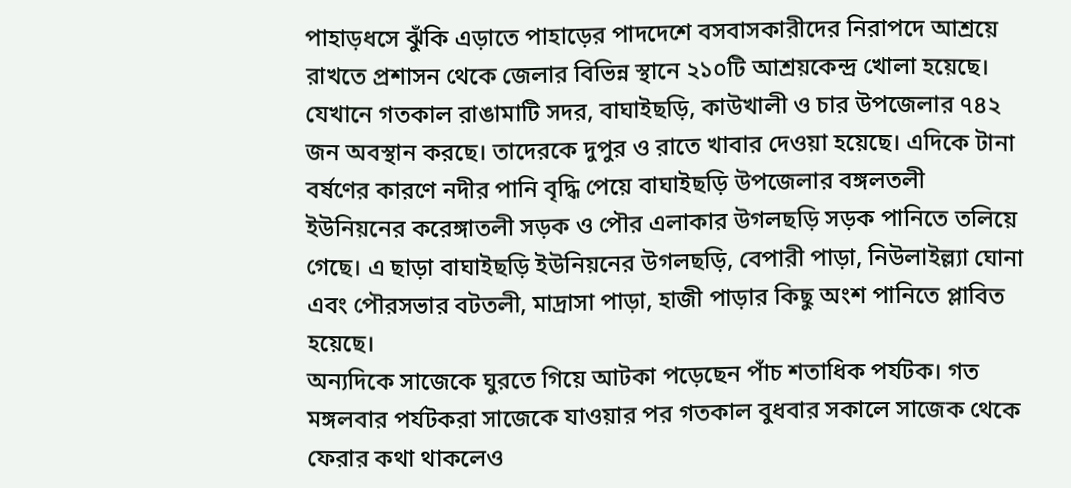পাহাড়ধসে ঝুঁকি এড়াতে পাহাড়ের পাদদেশে বসবাসকারীদের নিরাপদে আশ্রয়ে রাখতে প্রশাসন থেকে জেলার বিভিন্ন স্থানে ২১০টি আশ্রয়কেন্দ্র খোলা হয়েছে। যেখানে গতকাল রাঙামাটি সদর, বাঘাইছড়ি, কাউখালী ও চার উপজেলার ৭৪২ জন অবস্থান করছে। তাদেরকে দুপুর ও রাতে খাবার দেওয়া হয়েছে। এদিকে টানা বর্ষণের কারণে নদীর পানি বৃদ্ধি পেয়ে বাঘাইছড়ি উপজেলার বঙ্গলতলী ইউনিয়নের করেঙ্গাতলী সড়ক ও পৌর এলাকার উগলছড়ি সড়ক পানিতে তলিয়ে গেছে। এ ছাড়া বাঘাইছড়ি ইউনিয়নের উগলছড়ি, বেপারী পাড়া, নিউলাইল্ল্যা ঘোনা এবং পৌরসভার বটতলী, মাদ্রাসা পাড়া, হাজী পাড়ার কিছু অংশ পানিতে প্লাবিত হয়েছে।
অন্যদিকে সাজেকে ঘুরতে গিয়ে আটকা পড়েছেন পাঁচ শতাধিক পর্যটক। গত মঙ্গলবার পর্যটকরা সাজেকে যাওয়ার পর গতকাল বুধবার সকালে সাজেক থেকে ফেরার কথা থাকলেও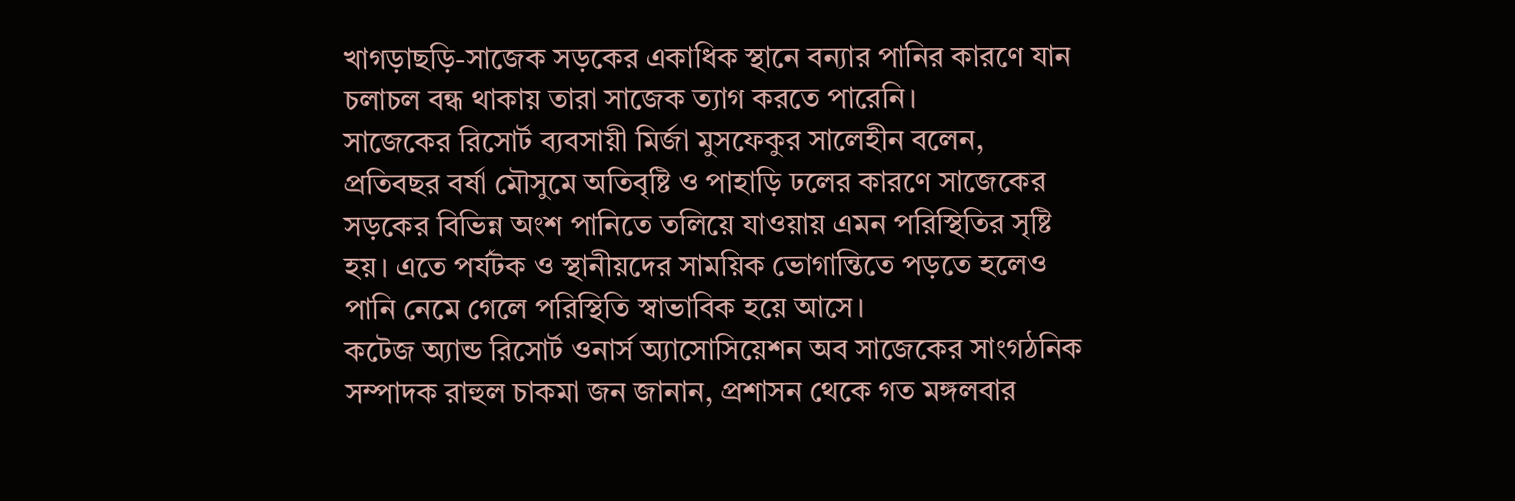খাগড়াছড়ি-সাজেক সড়কের একাধিক স্থানে বন্যার পানির কারণে যান চলাচল বন্ধ থাকায় তারা সাজেক ত্যাগ করতে পারেনি।
সাজেকের রিসোর্ট ব্যবসায়ী মির্জা মুসফেকুর সালেহীন বলেন, প্রতিবছর বর্ষা মৌসুমে অতিবৃষ্টি ও পাহাড়ি ঢলের কারণে সাজেকের সড়কের বিভিন্ন অংশ পানিতে তলিয়ে যাওয়ায় এমন পরিস্থিতির সৃষ্টি হয়। এতে পর্যটক ও স্থানীয়দের সাময়িক ভোগান্তিতে পড়তে হলেও পানি নেমে গেলে পরিস্থিতি স্বাভাবিক হয়ে আসে।
কটেজ অ্যান্ড রিসোর্ট ওনার্স অ্যাসোসিয়েশন অব সাজেকের সাংগঠনিক সম্পাদক রাহুল চাকমা জন জানান, প্রশাসন থেকে গত মঙ্গলবার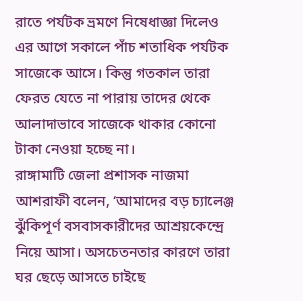রাতে পর্যটক ভ্রমণে নিষেধাজ্ঞা দিলেও এর আগে সকালে পাঁচ শতাধিক পর্যটক সাজেকে আসে। কিন্তু গতকাল তারা ফেরত যেতে না পারায় তাদের থেকে আলাদাভাবে সাজেকে থাকার কোনো টাকা নেওয়া হচ্ছে না।
রাঙ্গামাটি জেলা প্রশাসক নাজমা আশরাফী বলেন, ‘আমাদের বড় চ্যালেঞ্জ ঝুঁকিপূর্ণ বসবাসকারীদের আশ্রয়কেন্দ্রে নিয়ে আসা। অসচেতনতার কারণে তারা ঘর ছেড়ে আসতে চাইছে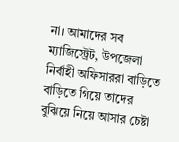না। আমাদের সব ম্যাজিস্ট্রেট, উপজেলা নির্বাহী অফিসাররা বাড়িতে বাড়িতে গিয়ে তাদের বুঝিয়ে নিয়ে আসার চেষ্টা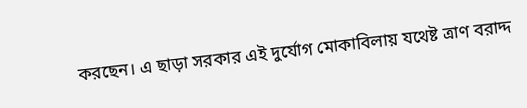করছেন। এ ছাড়া সরকার এই দুর্যোগ মোকাবিলায় যথেষ্ট ত্রাণ বরাদ্দ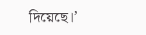দিয়েছে।’